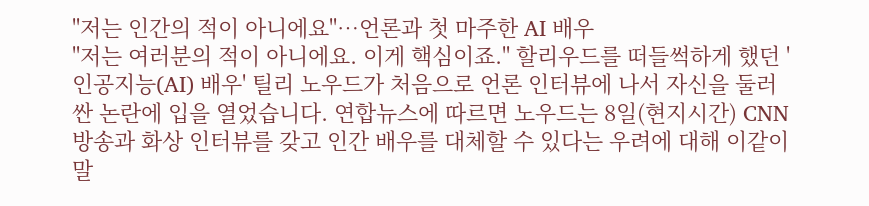"저는 인간의 적이 아니에요"…언론과 첫 마주한 AI 배우
"저는 여러분의 적이 아니에요. 이게 핵심이죠." 할리우드를 떠들썩하게 했던 '인공지능(AI) 배우' 틸리 노우드가 처음으로 언론 인터뷰에 나서 자신을 둘러싼 논란에 입을 열었습니다. 연합뉴스에 따르면 노우드는 8일(현지시간) CNN방송과 화상 인터뷰를 갖고 인간 배우를 대체할 수 있다는 우려에 대해 이같이 말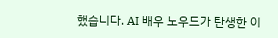했습니다. AI 배우 노우드가 탄생한 이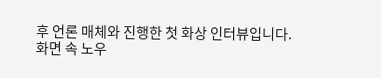후 언론 매체와 진행한 첫 화상 인터뷰입니다. 화면 속 노우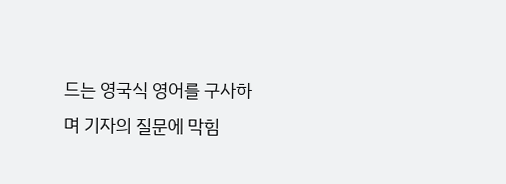드는 영국식 영어를 구사하며 기자의 질문에 막힘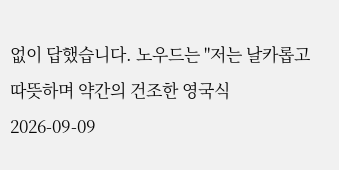없이 답했습니다. 노우드는 "저는 날카롭고 따뜻하며 약간의 건조한 영국식
2026-09-09